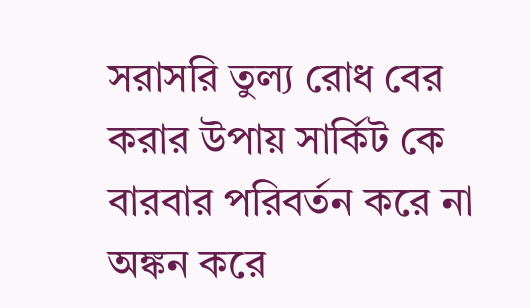সরাসরি তুল্য রোধ বের করার উপায় সার্কিট কে বারবার পরিবর্তন করে না অঙ্কন করে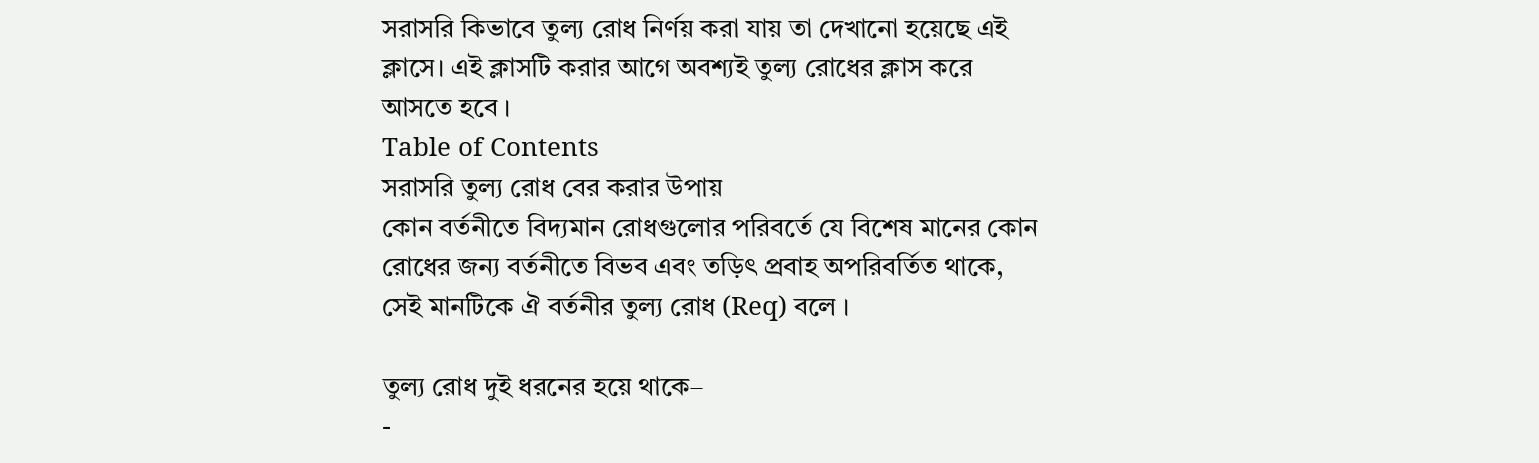সরাসরি কিভাবে তুল্য রোধ নির্ণয় করা যায় তা দেখানো হয়েছে এই ক্লাসে। এই ক্লাসটি করার আগে অবশ্যই তুল্য রোধের ক্লাস করে আসতে হবে ।
Table of Contents
সরাসরি তুল্য রোধ বের করার উপায়
কোন বর্তনীতে বিদ্যমান রোধগুলোর পরিবর্তে যে বিশেষ মানের কোন রোধের জন্য বর্তনীতে বিভব এবং তড়িৎ প্রবাহ অপরিবর্তিত থাকে, সেই মানটিকে ঐ বর্তনীর তুল্য রোধ (Req) বলে ।

তুল্য রোধ দুই ধরনের হয়ে থাকে–
-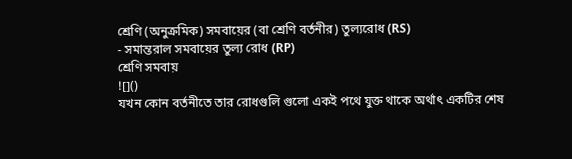শ্রেণি (অনুক্রমিক) সমবায়ের (বা শ্রেণি বর্তনীর) তুল্যরোধ (RS)
- সমান্তরাল সমবায়ের তুল্য রোধ (RP)
শ্রেণি সমবায়
![]()
যখন কোন বর্তনীতে তার রোধগুলি গুলো একই পথে যুক্ত থাকে অর্থাৎ একটির শেষ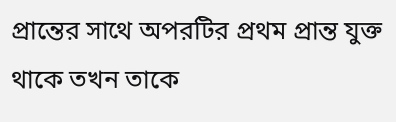প্রান্তের সাথে অপরটির প্রথম প্রান্ত যুক্ত থাকে তখন তাকে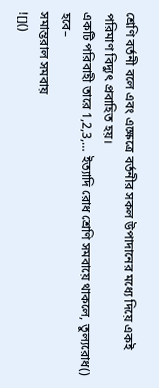শ্রেণি বর্তনী বলে এবং এক্ষেত্রে বর্তনীর সকল উপাদানের মধ্যে দিয়ে একই পরিমাণ বিদ্যুৎ প্রবাহিত হয়।
একটি পরিবাহী তারে 1,2,3,… ইত্যাদি রোধ শ্রেণি সমবায়ে থাকলে, তুল্যরোধ() হবে–
সমান্তরাল সমবায়
![]()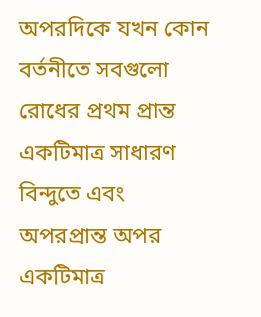অপরদিকে যখন কোন বর্তনীতে সবগুলো রোধের প্রথম প্রান্ত একটিমাত্র সাধারণ বিন্দুতে এবং অপরপ্রান্ত অপর একটিমাত্র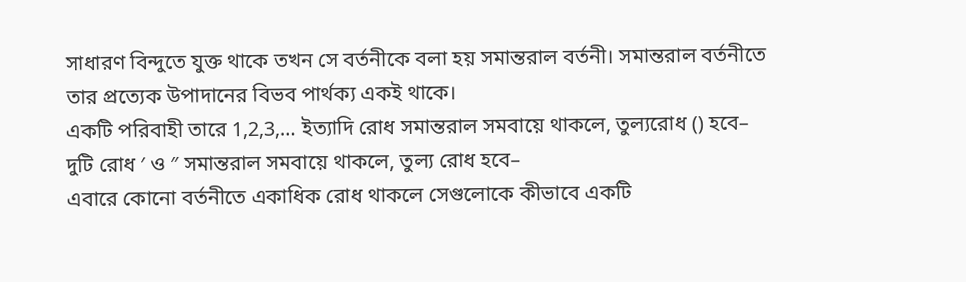সাধারণ বিন্দুতে যুক্ত থাকে তখন সে বর্তনীকে বলা হয় সমান্তরাল বর্তনী। সমান্তরাল বর্তনীতে তার প্রত্যেক উপাদানের বিভব পার্থক্য একই থাকে।
একটি পরিবাহী তারে 1,2,3,… ইত্যাদি রোধ সমান্তরাল সমবায়ে থাকলে, তুল্যরোধ () হবে–
দুটি রোধ ′ ও ″ সমান্তরাল সমবায়ে থাকলে, তুল্য রোধ হবে–
এবারে কোনো বর্তনীতে একাধিক রোধ থাকলে সেগুলোকে কীভাবে একটি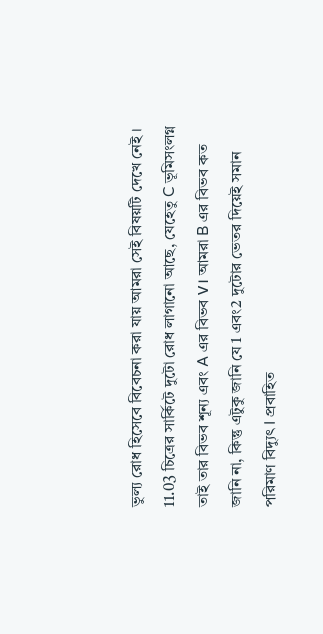ভুল্য রোধ হিসেবে বিবেচনা করা যায় আমরা সেই বিষয়টি দেখে নেই । 11.03 চিত্রের সার্কিটে দুটো রোধ লাগানো আছে, যেহেতু C ভূমিসংলগ্ন তাই তার বিভব শূন্য এবং A এর বিভব V। আমরা B এর বিভব কত জানি না, কিন্তু এটুকু জানি যে 1 এবং2 দুটোর ভেতর দিয়েই সমান পরিমাণ বিদ্যুৎ I প্রবাহিত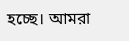হচ্ছে। আমরা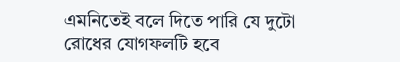এমনিতেই বলে দিতে পারি যে দুটো রোধের যোগফলটি হবে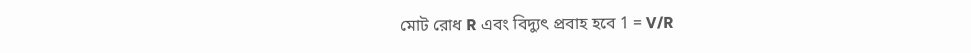মোট রোধ R এবং বিদ্যুৎ প্রবাহ হবে 1 = V/R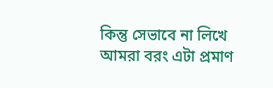কিন্তু সেভাবে না লিখে আমরা বরং এটা প্রমাণ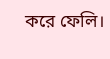করে ফেলি।